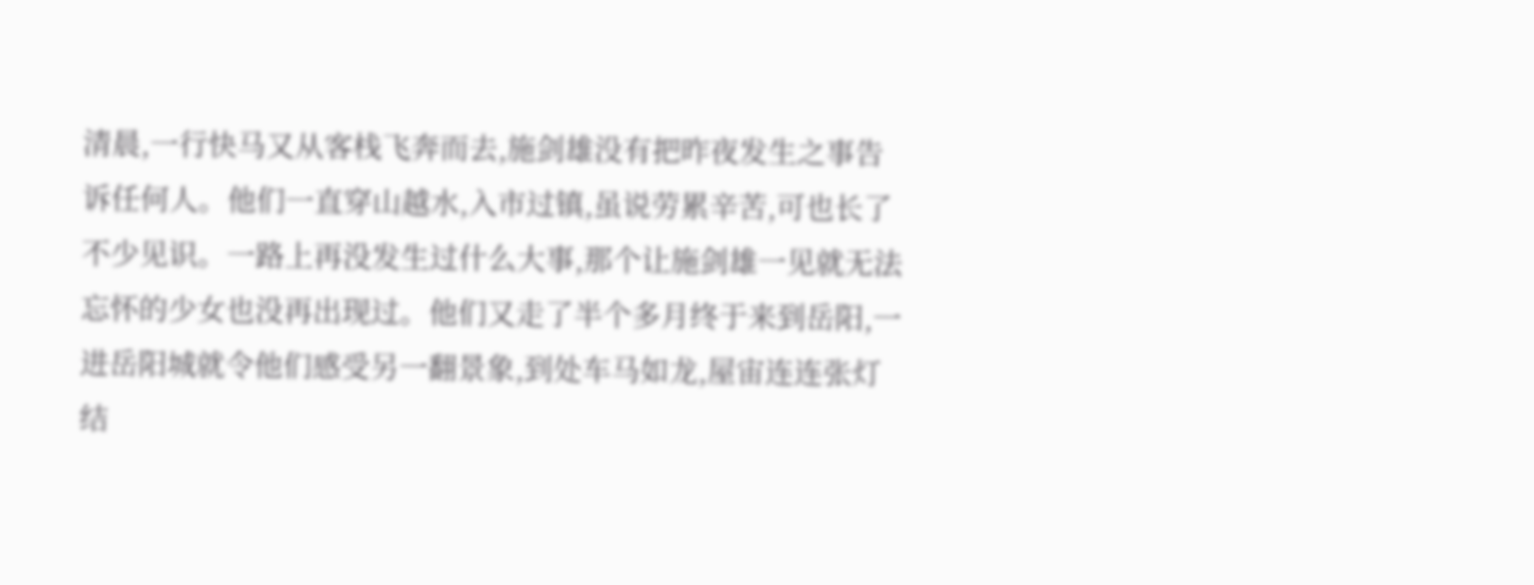清晨,一行快马又从客栈飞奔而去,施剑雄没有把昨夜发生之事告诉任何人。他们一直穿山越水,入市过镇,虽说劳累辛苦,可也长了不少见识。一路上再没发生过什么大事,那个让施剑雄一见就无法忘怀的少女也没再出现过。他们又走了半个多月终于来到岳阳,一进岳阳城就令他们感受另一翻景象,到处车马如龙,屋宙连连张灯结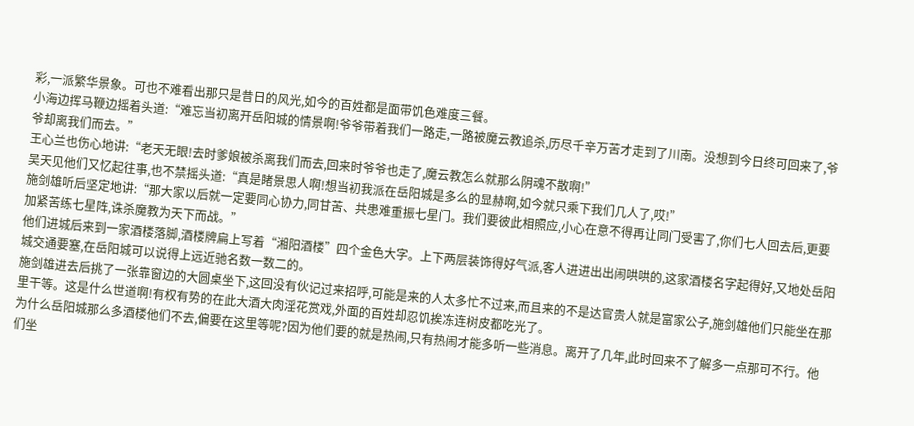彩,一派繁华景象。可也不难看出那只是昔日的风光,如今的百姓都是面带饥色难度三餐。
小海边挥马鞭边摇着头道:“难忘当初离开岳阳城的情景啊!爷爷带着我们一路走,一路被魔云教追杀,历尽千辛万苦才走到了川南。没想到今日终可回来了,爷爷却离我们而去。”
王心兰也伤心地讲:“老天无眼!去时爹娘被杀离我们而去,回来时爷爷也走了,魔云教怎么就那么阴魂不散啊!”
吴天见他们又忆起往事,也不禁摇头道:“真是睹景思人啊!想当初我派在岳阳城是多么的显赫啊,如今就只乘下我们几人了,哎!”
施剑雄听后坚定地讲:“那大家以后就一定要同心协力,同甘苦、共患难重振七星门。我们要彼此相照应,小心在意不得再让同门受害了,你们七人回去后,更要加紧苦练七星阵,诛杀魔教为天下而战。”
他们进城后来到一家酒楼落脚,酒楼牌扁上写着“湘阳酒楼”四个金色大字。上下两层装饰得好气派,客人进进出出闹哄哄的,这家酒楼名字起得好,又地处岳阳城交通要塞,在岳阳城可以说得上远近驰名数一数二的。
施剑雄进去后挑了一张靠窗边的大圆桌坐下,这回没有伙记过来招呼,可能是来的人太多忙不过来,而且来的不是达官贵人就是富家公子,施剑雄他们只能坐在那里干等。这是什么世道啊!有权有势的在此大酒大肉淫花赏戏,外面的百姓却忍饥挨冻连树皮都吃光了。
为什么岳阳城那么多酒楼他们不去,偏要在这里等呢?因为他们要的就是热闹,只有热闹才能多听一些消息。离开了几年,此时回来不了解多一点那可不行。他们坐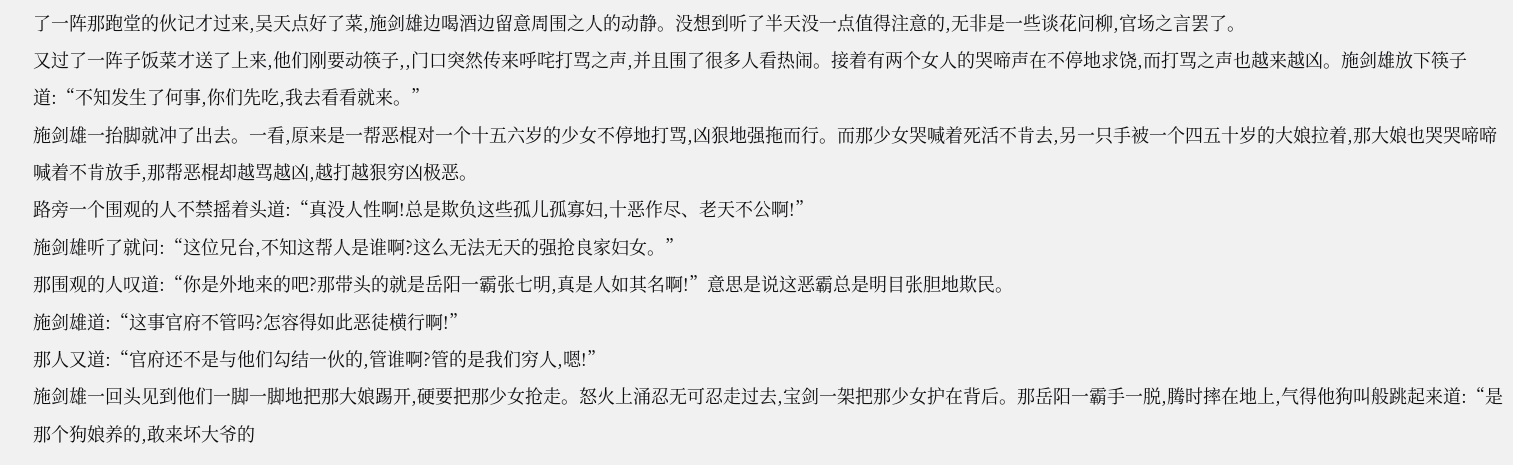了一阵那跑堂的伙记才过来,吴天点好了菜,施剑雄边喝酒边留意周围之人的动静。没想到听了半天没一点值得注意的,无非是一些谈花问柳,官场之言罢了。
又过了一阵子饭菜才送了上来,他们刚要动筷子,,门口突然传来呼咤打骂之声,并且围了很多人看热闹。接着有两个女人的哭啼声在不停地求饶,而打骂之声也越来越凶。施剑雄放下筷子道:“不知发生了何事,你们先吃,我去看看就来。”
施剑雄一抬脚就冲了出去。一看,原来是一帮恶棍对一个十五六岁的少女不停地打骂,凶狠地强拖而行。而那少女哭喊着死活不肯去,另一只手被一个四五十岁的大娘拉着,那大娘也哭哭啼啼喊着不肯放手,那帮恶棍却越骂越凶,越打越狠穷凶极恶。
路旁一个围观的人不禁摇着头道:“真没人性啊!总是欺负这些孤儿孤寡妇,十恶作尽、老天不公啊!”
施剑雄听了就问:“这位兄台,不知这帮人是谁啊?这么无法无天的强抢良家妇女。”
那围观的人叹道:“你是外地来的吧?那带头的就是岳阳一霸张七明,真是人如其名啊!”意思是说这恶霸总是明目张胆地欺民。
施剑雄道:“这事官府不管吗?怎容得如此恶徒横行啊!”
那人又道:“官府还不是与他们勾结一伙的,管谁啊?管的是我们穷人,嗯!”
施剑雄一回头见到他们一脚一脚地把那大娘踢开,硬要把那少女抢走。怒火上涌忍无可忍走过去,宝剑一架把那少女护在背后。那岳阳一霸手一脱,腾时摔在地上,气得他狗叫般跳起来道:“是那个狗娘养的,敢来坏大爷的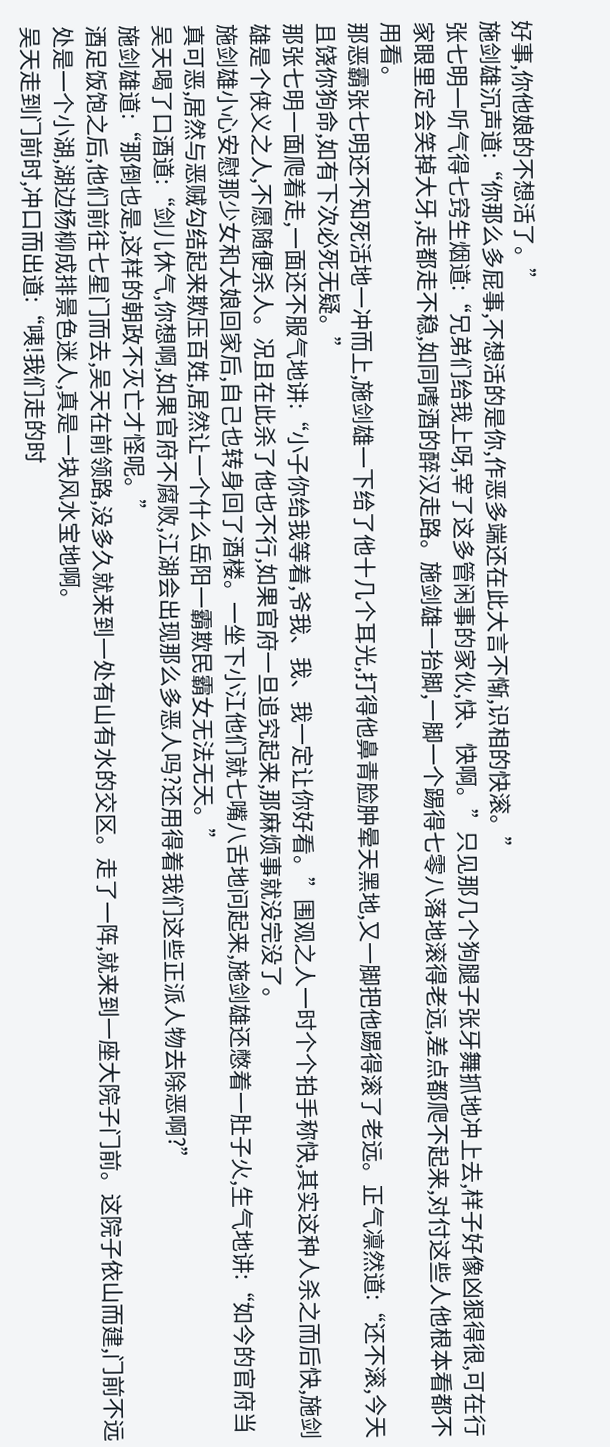好事,你他娘的不想活了。”
施剑雄沉声道:“你那么多屁事,不想活的是你,作恶多端还在此大言不惭,识相的快滚。”
张七明一听气得七窍生烟道:“兄弟们给我上呀,宰了这多管闲事的家伙,快、快啊。”只见那几个狗腿子张牙舞抓地冲上去,样子好像凶狠得很,可在行家眼里定会笑掉大牙,走都走不稳,如同嗜酒的醉汉走路。施剑雄一抬脚,一脚一个踢得七零八落地滚得老远,差点都爬不起来,对付这些人他根本看都不用看。
那恶霸张七明还不知死活地一冲而上,施剑雄一下给了他十几个耳光,打得他鼻青脸肿晕天黑地,又一脚把他踢得滚了老远。正气凛然道:“还不滚,今天且饶你狗命,如有下次必死无疑。”
那张七明一面爬着走,一面还不服气地讲:“小子你给我等着,爷我、我、我一定让你好看。”围观之人一时个个拍手称快,其实这种人杀之而后快,施剑雄是个侠义之人,不愿随便杀人。况且在此杀了他也不行,如果官府一旦追究起来,那麻烦事就没完没了。
施剑雄小心安慰那少女和大娘回家后,自己也转身回了酒楼。一坐下小江他们就七嘴八舌地问起来,施剑雄还憋着一肚子火,生气地讲:“如今的官府当真可恶,居然与恶贼勾结起来欺压百姓,居然让一个什么岳阳一霸欺民霸女无法无天。”
吴天喝了口酒道:“剑儿休气,你想啊,如果官府不腐败,江湖会出现那么多恶人吗?还用得着我们这些正派人物去除恶啊?”
施剑雄道:“那倒也是,这样的朝政不灭亡才怪呢。”
酒足饭饱之后,他们前往七星门而去,吴天在前领路,没多久就来到一处有山有水的交区。走了一阵,就来到一座大院子门前。这院子依山而建,门前不远处是一个小湖,湖边杨柳成排景色迷人,真是一块风水宝地啊。
吴天走到门前时,冲口而出道:“咦!我们走的时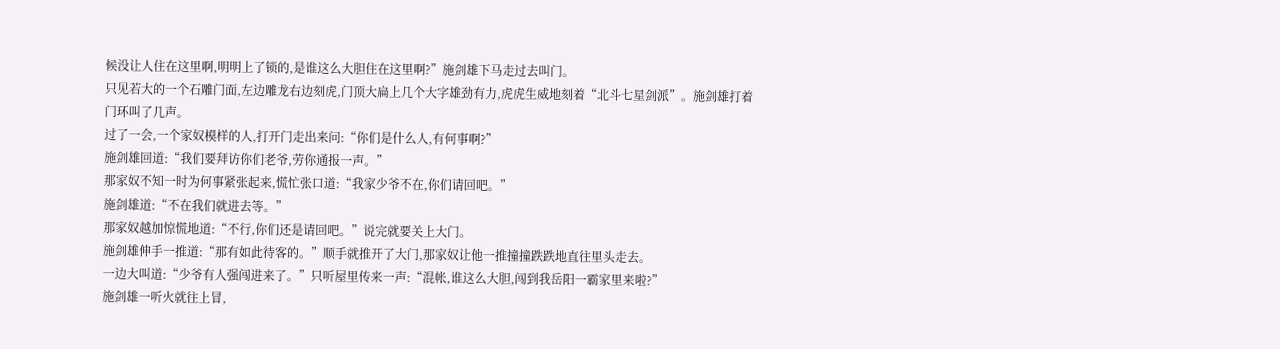候没让人住在这里啊,明明上了锁的,是谁这么大胆住在这里啊?”施剑雄下马走过去叫门。
只见若大的一个石雕门面,左边雕龙右边刻虎,门顶大扁上几个大字雄劲有力,虎虎生威地刻着“北斗七星剑派”。施剑雄打着门环叫了几声。
过了一会,一个家奴模样的人,打开门走出来问:“你们是什么人,有何事啊?”
施剑雄回道:“我们要拜访你们老爷,劳你通报一声。”
那家奴不知一时为何事紧张起来,慌忙张口道:“我家少爷不在,你们请回吧。”
施剑雄道:“不在我们就进去等。”
那家奴越加惊慌地道:“不行,你们还是请回吧。”说完就要关上大门。
施剑雄伸手一推道:“那有如此待客的。”顺手就推开了大门,那家奴让他一推撞撞跌跌地直往里头走去。
一边大叫道:“少爷有人强闯进来了。”只听屋里传来一声:“混帐,谁这么大胆,闯到我岳阳一霸家里来啦?”
施剑雄一听火就往上冒,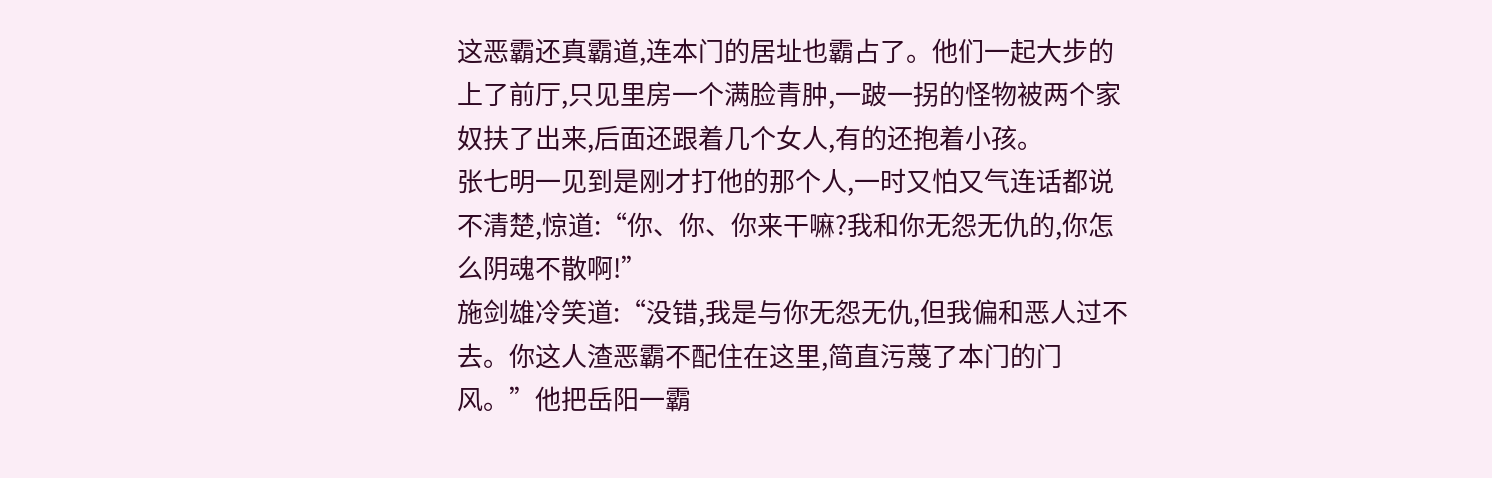这恶霸还真霸道,连本门的居址也霸占了。他们一起大步的上了前厅,只见里房一个满脸青肿,一跛一拐的怪物被两个家奴扶了出来,后面还跟着几个女人,有的还抱着小孩。
张七明一见到是刚才打他的那个人,一时又怕又气连话都说不清楚,惊道:“你、你、你来干嘛?我和你无怨无仇的,你怎么阴魂不散啊!”
施剑雄冷笑道:“没错,我是与你无怨无仇,但我偏和恶人过不去。你这人渣恶霸不配住在这里,简直污蔑了本门的门风。”他把岳阳一霸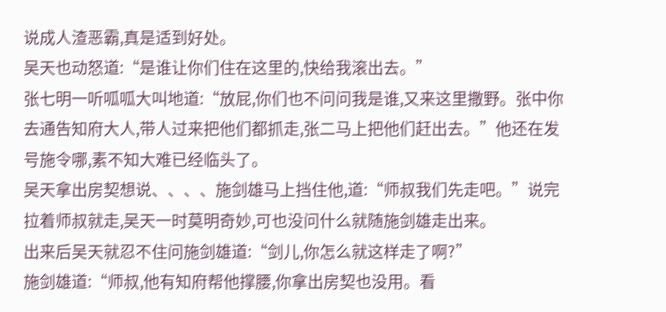说成人渣恶霸,真是适到好处。
吴天也动怒道:“是谁让你们住在这里的,快给我滚出去。”
张七明一听呱呱大叫地道:“放屁,你们也不问问我是谁,又来这里撒野。张中你去通告知府大人,带人过来把他们都抓走,张二马上把他们赶出去。”他还在发号施令哪,素不知大难已经临头了。
吴天拿出房契想说、、、、施剑雄马上挡住他,道:“师叔我们先走吧。”说完拉着师叔就走,吴天一时莫明奇妙,可也没问什么就随施剑雄走出来。
出来后吴天就忍不住问施剑雄道:“剑儿,你怎么就这样走了啊?”
施剑雄道:“师叔,他有知府帮他撑腰,你拿出房契也没用。看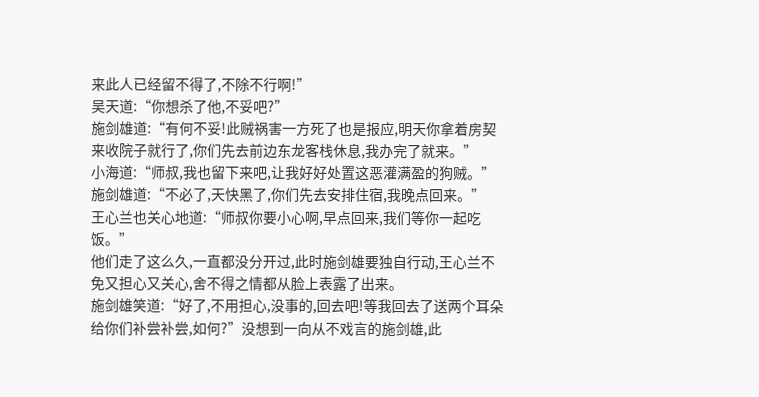来此人已经留不得了,不除不行啊!”
吴天道:“你想杀了他,不妥吧?”
施剑雄道:“有何不妥!此贼祸害一方死了也是报应,明天你拿着房契来收院子就行了,你们先去前边东龙客栈休息,我办完了就来。”
小海道:“师叔,我也留下来吧,让我好好处置这恶灌满盈的狗贼。”
施剑雄道:“不必了,天快黑了,你们先去安排住宿,我晚点回来。”
王心兰也关心地道:“师叔你要小心啊,早点回来,我们等你一起吃饭。”
他们走了这么久,一直都没分开过,此时施剑雄要独自行动,王心兰不免又担心又关心,舍不得之情都从脸上表露了出来。
施剑雄笑道:“好了,不用担心,没事的,回去吧!等我回去了送两个耳朵给你们补尝补尝,如何?”没想到一向从不戏言的施剑雄,此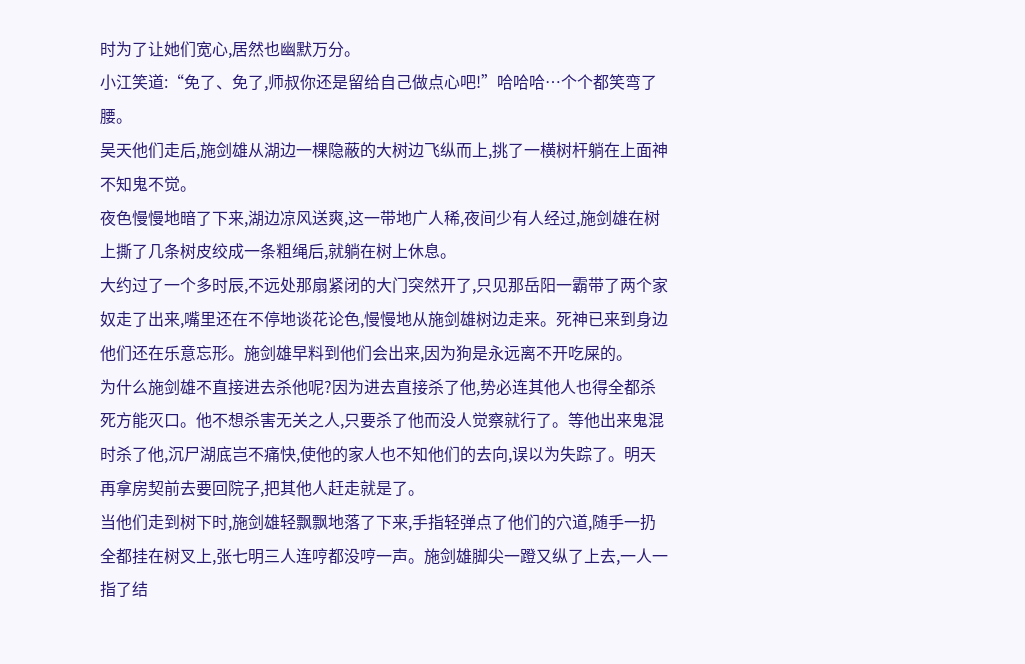时为了让她们宽心,居然也幽默万分。
小江笑道:“免了、免了,师叔你还是留给自己做点心吧!”哈哈哈…个个都笑弯了腰。
吴天他们走后,施剑雄从湖边一棵隐蔽的大树边飞纵而上,挑了一横树杆躺在上面神不知鬼不觉。
夜色慢慢地暗了下来,湖边凉风送爽,这一带地广人稀,夜间少有人经过,施剑雄在树上撕了几条树皮绞成一条粗绳后,就躺在树上休息。
大约过了一个多时辰,不远处那扇紧闭的大门突然开了,只见那岳阳一霸带了两个家奴走了出来,嘴里还在不停地谈花论色,慢慢地从施剑雄树边走来。死神已来到身边他们还在乐意忘形。施剑雄早料到他们会出来,因为狗是永远离不开吃屎的。
为什么施剑雄不直接进去杀他呢?因为进去直接杀了他,势必连其他人也得全都杀死方能灭口。他不想杀害无关之人,只要杀了他而没人觉察就行了。等他出来鬼混时杀了他,沉尸湖底岂不痛快,使他的家人也不知他们的去向,误以为失踪了。明天再拿房契前去要回院子,把其他人赶走就是了。
当他们走到树下时,施剑雄轻飘飘地落了下来,手指轻弹点了他们的穴道,随手一扔全都挂在树叉上,张七明三人连哼都没哼一声。施剑雄脚尖一蹬又纵了上去,一人一指了结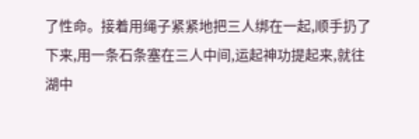了性命。接着用绳子紧紧地把三人绑在一起,顺手扔了下来,用一条石条塞在三人中间,运起神功提起来,就往湖中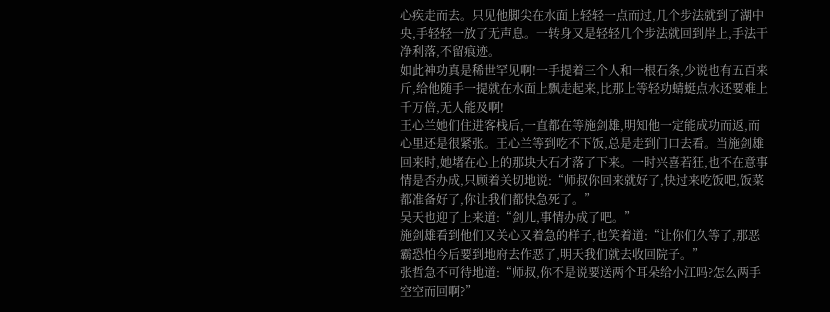心疾走而去。只见他脚尖在水面上轻轻一点而过,几个步法就到了湖中央,手轻轻一放了无声息。一转身又是轻轻几个步法就回到岸上,手法干净利落,不留痕迹。
如此神功真是稀世罕见啊!一手提着三个人和一根石条,少说也有五百来斤,给他随手一提就在水面上飘走起来,比那上等轻功蜻蜓点水还要难上千万倍,无人能及啊!
王心兰她们住进客栈后,一直都在等施剑雄,明知他一定能成功而返,而心里还是很紧张。王心兰等到吃不下饭,总是走到门口去看。当施剑雄回来时,她堵在心上的那块大石才落了下来。一时兴喜若狂,也不在意事情是否办成,只顾着关切地说:“师叔你回来就好了,快过来吃饭吧,饭菜都准备好了,你让我们都快急死了。”
吴天也迎了上来道:“剑儿,事情办成了吧。”
施剑雄看到他们又关心又着急的样子,也笑着道:“让你们久等了,那恶霸恐怕今后要到地府去作恶了,明天我们就去收回院子。”
张哲急不可待地道:“师叔,你不是说要送两个耳朵给小江吗?怎么两手空空而回啊?”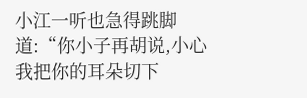小江一听也急得跳脚道:“你小子再胡说,小心我把你的耳朵切下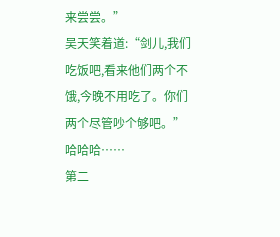来尝尝。”
吴天笑着道:“剑儿,我们吃饭吧,看来他们两个不饿,今晚不用吃了。你们两个尽管吵个够吧。”哈哈哈……
第二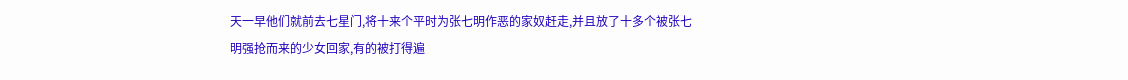天一早他们就前去七星门,将十来个平时为张七明作恶的家奴赶走,并且放了十多个被张七明强抢而来的少女回家,有的被打得遍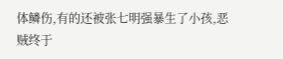体鳞伤,有的还被张七明强暴生了小孩,恶贼终于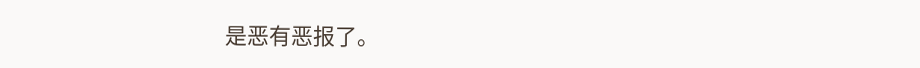是恶有恶报了。